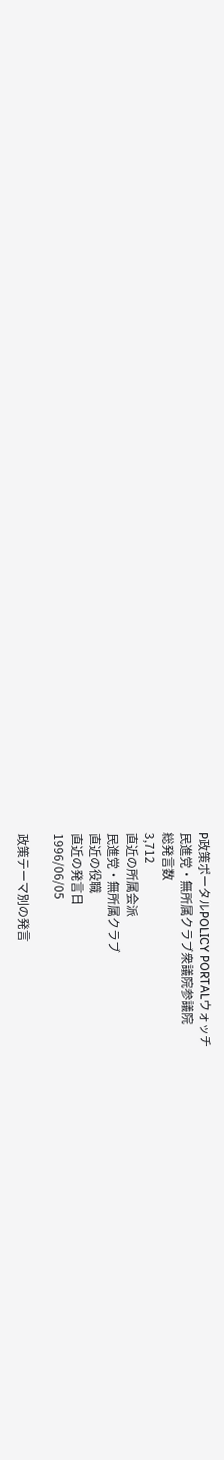P政策ポータルPOLICY PORTALウォッチ
民進党・無所属クラブ衆議院参議院
総発言数
3,712
直近の所属会派
民進党・無所属クラブ
直近の役職
直近の発言日
1996/06/05

政策テーマ別の発言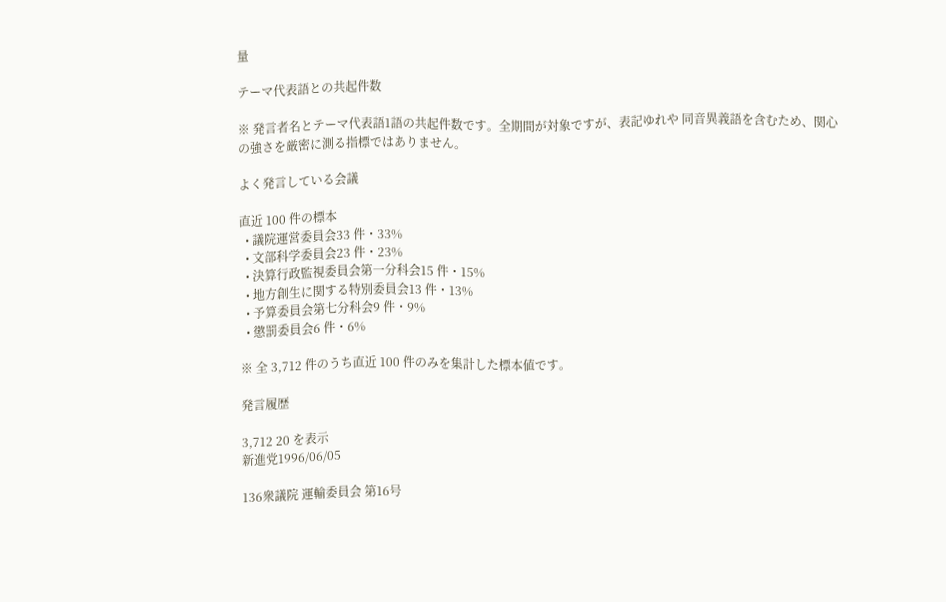量

テーマ代表語との共起件数

※ 発言者名とテーマ代表語1語の共起件数です。全期間が対象ですが、表記ゆれや 同音異義語を含むため、関心の強さを厳密に測る指標ではありません。

よく発言している会議

直近 100 件の標本
  • 議院運営委員会33 件・33%
  • 文部科学委員会23 件・23%
  • 決算行政監視委員会第一分科会15 件・15%
  • 地方創生に関する特別委員会13 件・13%
  • 予算委員会第七分科会9 件・9%
  • 懲罰委員会6 件・6%

※ 全 3,712 件のうち直近 100 件のみを集計した標本値です。

発言履歴

3,712 20 を表示
新進党1996/06/05

136衆議院 運輸委員会 第16号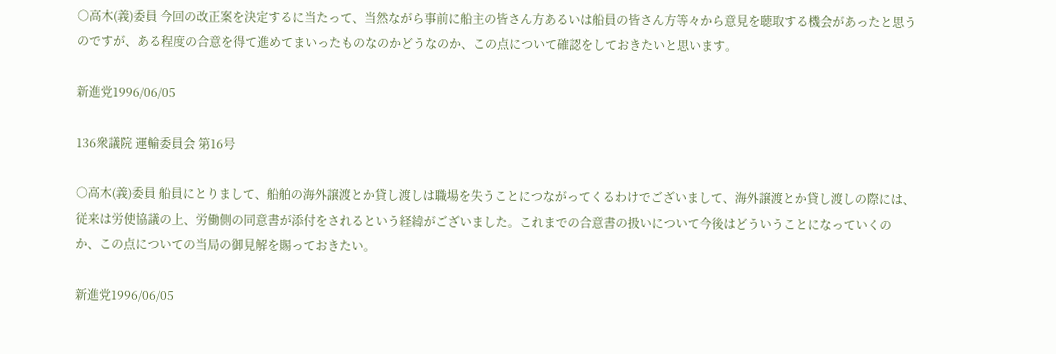○高木(義)委員 今回の改正案を決定するに当たって、当然ながら事前に船主の皆さん方あるいは船員の皆さん方等々から意見を聴取する機会があったと思うのですが、ある程度の合意を得て進めてまいったものなのかどうなのか、この点について確認をしておきたいと思います。

新進党1996/06/05

136衆議院 運輸委員会 第16号

○高木(義)委員 船員にとりまして、船舶の海外譲渡とか貸し渡しは職場を失うことにつながってくるわけでございまして、海外譲渡とか貸し渡しの際には、従来は労使協議の上、労働側の同意書が添付をされるという経緯がございました。これまでの合意書の扱いについて今後はどういうことになっていくのか、この点についての当局の御見解を賜っておきたい。

新進党1996/06/05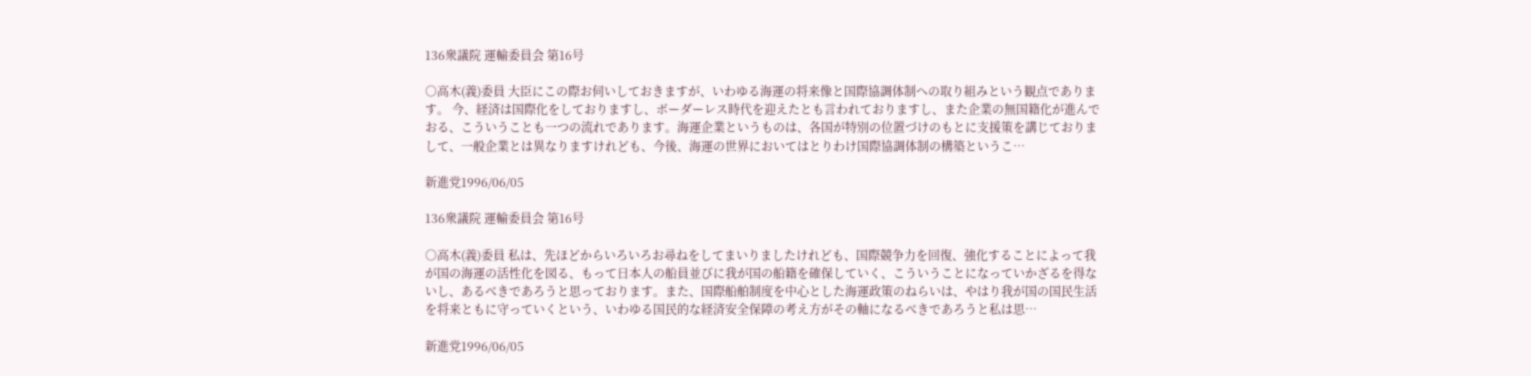136衆議院 運輸委員会 第16号

○高木(義)委員 大臣にこの際お伺いしておきますが、いわゆる海運の将来像と国際協調体制への取り組みという観点であります。 今、経済は国際化をしておりますし、ボーダーレス時代を迎えたとも言われておりますし、また企業の無国籍化が進んでおる、こういうことも一つの流れであります。海運企業というものは、各国が特別の位置づけのもとに支援策を講じておりまして、一般企業とは異なりますけれども、今後、海運の世界においてはとりわけ国際協調体制の構築というこ…

新進党1996/06/05

136衆議院 運輸委員会 第16号

○高木(義)委員 私は、先ほどからいろいろお尋ねをしてまいりましたけれども、国際競争力を回復、強化することによって我が国の海運の活性化を図る、もって日本人の船員並びに我が国の船籍を確保していく、こういうことになっていかざるを得ないし、あるべきであろうと思っております。また、国際船舶制度を中心とした海運政策のねらいは、やはり我が国の国民生活を将来ともに守っていくという、いわゆる国民的な経済安全保障の考え方がその軸になるべきであろうと私は思…

新進党1996/06/05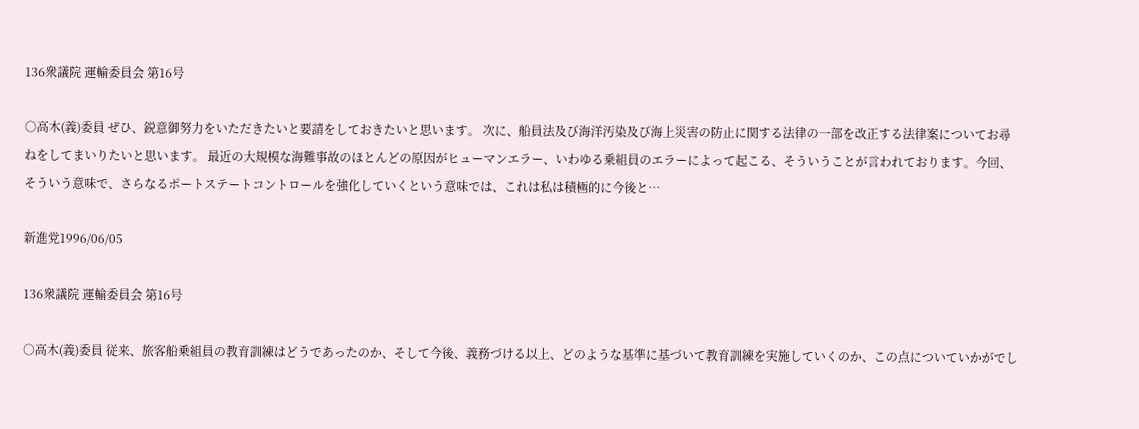136衆議院 運輸委員会 第16号

○高木(義)委員 ぜひ、鋭意御努力をいただきたいと要請をしておきたいと思います。 次に、船員法及び海洋汚染及び海上災害の防止に関する法律の一部を改正する法律案についてお尋ねをしてまいりたいと思います。 最近の大規模な海難事故のほとんどの原因がヒューマンエラー、いわゆる乗組員のエラーによって起こる、そういうことが言われております。今回、そういう意味で、さらなるポートステートコントロールを強化していくという意味では、これは私は積極的に今後と…

新進党1996/06/05

136衆議院 運輸委員会 第16号

○高木(義)委員 従来、旅客船乗組員の教育訓練はどうであったのか、そして今後、義務づける以上、どのような基準に基づいて教育訓練を実施していくのか、この点についていかがでし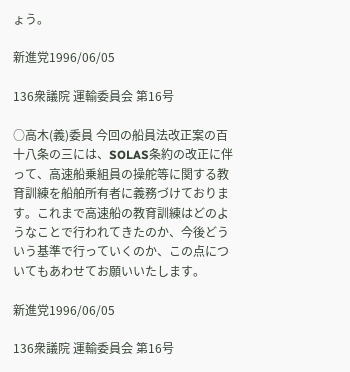ょう。

新進党1996/06/05

136衆議院 運輸委員会 第16号

○高木(義)委員 今回の船員法改正案の百十八条の三には、SOLAS条約の改正に伴って、高速船乗組員の操舵等に関する教育訓練を船舶所有者に義務づけております。これまで高速船の教育訓練はどのようなことで行われてきたのか、今後どういう基準で行っていくのか、この点についてもあわせてお願いいたします。

新進党1996/06/05

136衆議院 運輸委員会 第16号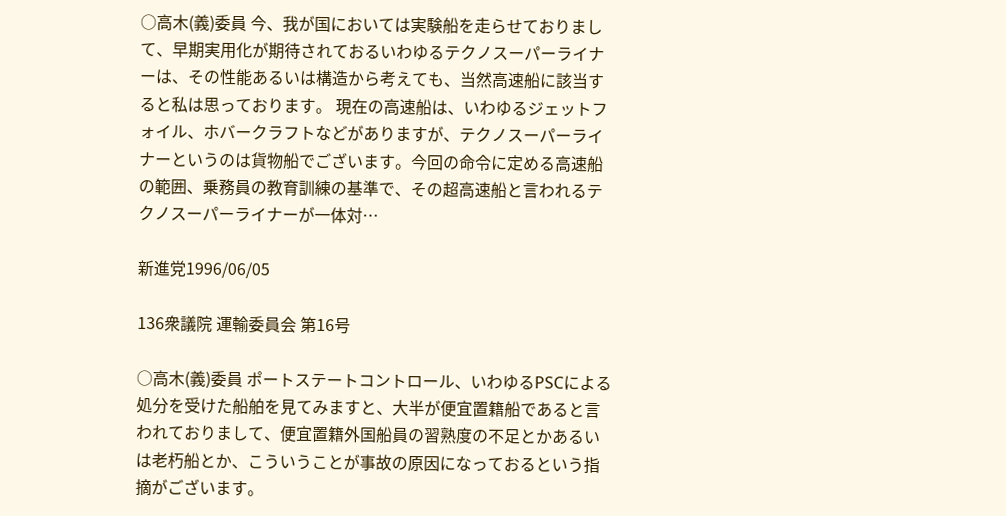○高木(義)委員 今、我が国においては実験船を走らせておりまして、早期実用化が期待されておるいわゆるテクノスーパーライナーは、その性能あるいは構造から考えても、当然高速船に該当すると私は思っております。 現在の高速船は、いわゆるジェットフォイル、ホバークラフトなどがありますが、テクノスーパーライナーというのは貨物船でございます。今回の命令に定める高速船の範囲、乗務員の教育訓練の基準で、その超高速船と言われるテクノスーパーライナーが一体対…

新進党1996/06/05

136衆議院 運輸委員会 第16号

○高木(義)委員 ポートステートコントロール、いわゆるPSCによる処分を受けた船舶を見てみますと、大半が便宜置籍船であると言われておりまして、便宜置籍外国船員の習熟度の不足とかあるいは老朽船とか、こういうことが事故の原因になっておるという指摘がございます。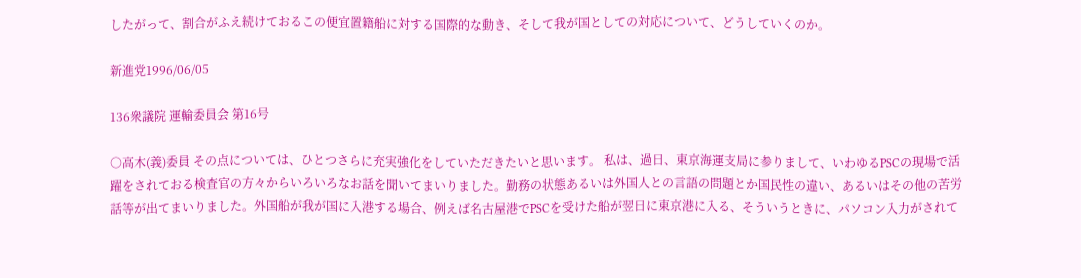したがって、割合がふえ続けておるこの便宜置籍船に対する国際的な動き、そして我が国としての対応について、どうしていくのか。

新進党1996/06/05

136衆議院 運輸委員会 第16号

○高木(義)委員 その点については、ひとつさらに充実強化をしていただきたいと思います。 私は、過日、東京海運支局に参りまして、いわゆるPSCの現場で活躍をされておる検査官の方々からいろいろなお話を聞いてまいりました。勤務の状態あるいは外国人との言語の問題とか国民性の違い、あるいはその他の苦労話等が出てまいりました。外国船が我が国に入港する場合、例えば名古屋港でPSCを受けた船が翌日に東京港に入る、そういうときに、パソコン入力がされて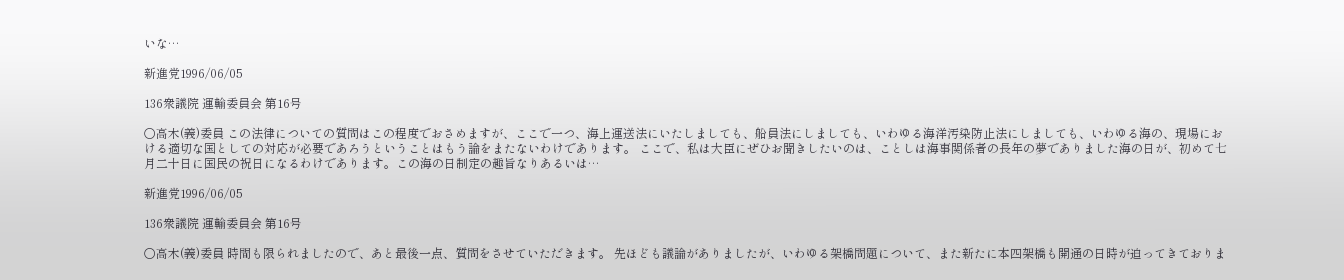いな…

新進党1996/06/05

136衆議院 運輸委員会 第16号

○高木(義)委員 この法律についての質問はこの程度でおさめますが、ここで一つ、海上運送法にいたしましても、船員法にしましても、いわゆる海洋汚染防止法にしましても、いわゆる海の、現場における適切な国としての対応が必要であろうということはもう論をまたないわけであります。 ここで、私は大臣にぜひお聞きしたいのは、ことしは海事関係者の長年の夢でありました海の日が、初めて七月二十日に国民の祝日になるわけであります。この海の日制定の趣旨なりあるいは…

新進党1996/06/05

136衆議院 運輸委員会 第16号

○高木(義)委員 時間も限られましたので、あと最後一点、質問をさせていただきます。 先ほども議論がありましたが、いわゆる架橋問題について、また新たに本四架橋も開通の日時が迫ってきておりま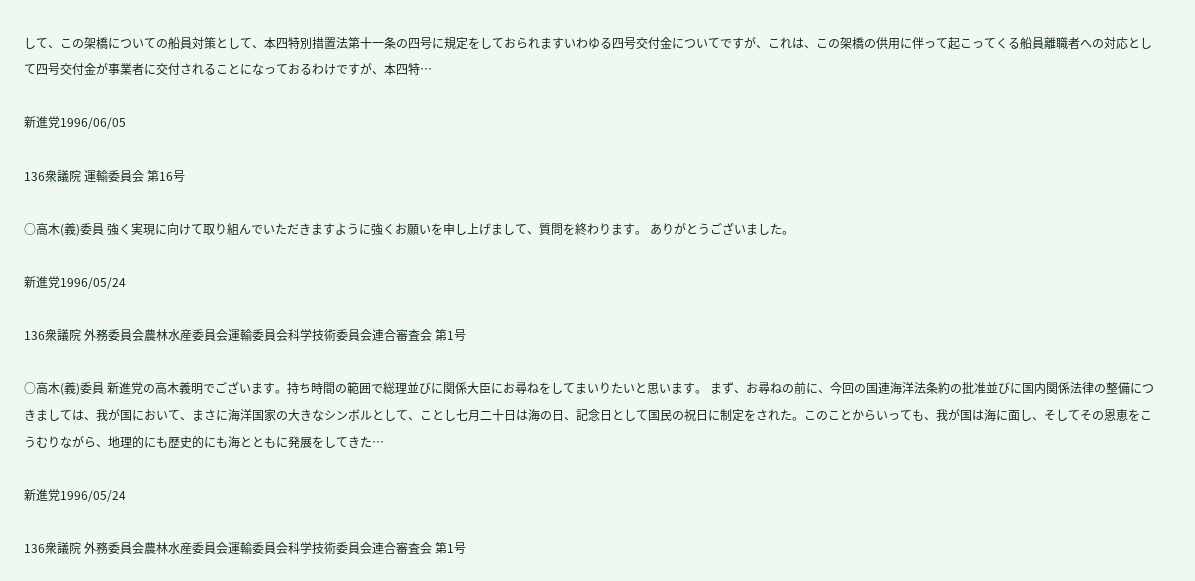して、この架橋についての船員対策として、本四特別措置法第十一条の四号に規定をしておられますいわゆる四号交付金についてですが、これは、この架橋の供用に伴って起こってくる船員離職者への対応として四号交付金が事業者に交付されることになっておるわけですが、本四特…

新進党1996/06/05

136衆議院 運輸委員会 第16号

○高木(義)委員 強く実現に向けて取り組んでいただきますように強くお願いを申し上げまして、質問を終わります。 ありがとうございました。

新進党1996/05/24

136衆議院 外務委員会農林水産委員会運輸委員会科学技術委員会連合審査会 第1号

○高木(義)委員 新進党の高木義明でございます。持ち時間の範囲で総理並びに関係大臣にお尋ねをしてまいりたいと思います。 まず、お尋ねの前に、今回の国連海洋法条約の批准並びに国内関係法律の整備につきましては、我が国において、まさに海洋国家の大きなシンボルとして、ことし七月二十日は海の日、記念日として国民の祝日に制定をされた。このことからいっても、我が国は海に面し、そしてその恩恵をこうむりながら、地理的にも歴史的にも海とともに発展をしてきた…

新進党1996/05/24

136衆議院 外務委員会農林水産委員会運輸委員会科学技術委員会連合審査会 第1号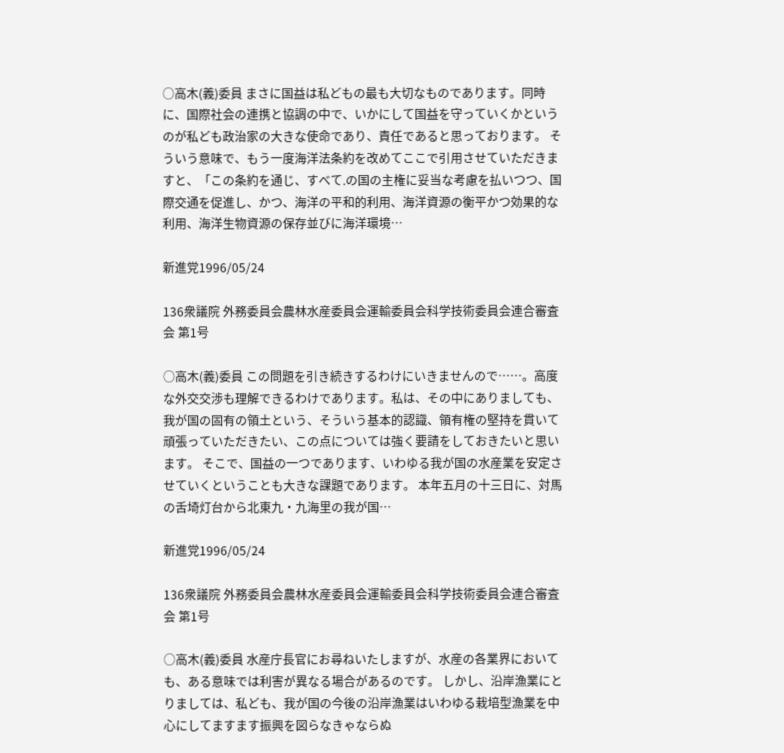○高木(義)委員 まさに国益は私どもの最も大切なものであります。同時に、国際社会の連携と協調の中で、いかにして国益を守っていくかというのが私ども政治家の大きな使命であり、責任であると思っております。 そういう意味で、もう一度海洋法条約を改めてここで引用させていただきますと、「この条約を通じ、すべて.の国の主権に妥当な考慮を払いつつ、国際交通を促進し、かつ、海洋の平和的利用、海洋資源の衡平かつ効果的な利用、海洋生物資源の保存並びに海洋環境…

新進党1996/05/24

136衆議院 外務委員会農林水産委員会運輸委員会科学技術委員会連合審査会 第1号

○高木(義)委員 この問題を引き続きするわけにいきませんので……。高度な外交交渉も理解できるわけであります。私は、その中にありましても、我が国の固有の領土という、そういう基本的認識、領有権の堅持を貫いて頑張っていただきたい、この点については強く要請をしておきたいと思います。 そこで、国益の一つであります、いわゆる我が国の水産業を安定させていくということも大きな課題であります。 本年五月の十三日に、対馬の舌埼灯台から北東九・九海里の我が国…

新進党1996/05/24

136衆議院 外務委員会農林水産委員会運輸委員会科学技術委員会連合審査会 第1号

○高木(義)委員 水産庁長官にお尋ねいたしますが、水産の各業界においても、ある意味では利害が異なる場合があるのです。 しかし、沿岸漁業にとりましては、私ども、我が国の今後の沿岸漁業はいわゆる栽培型漁業を中心にしてますます振興を図らなきゃならぬ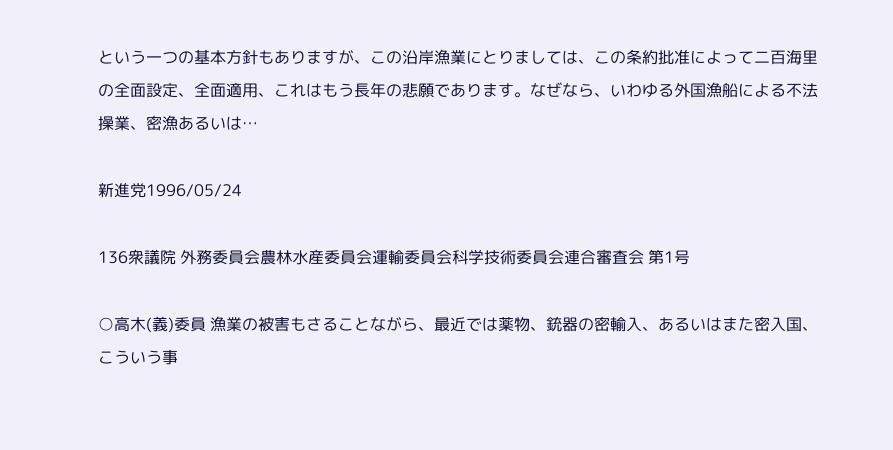という一つの基本方針もありますが、この沿岸漁業にとりましては、この条約批准によって二百海里の全面設定、全面適用、これはもう長年の悲願であります。なぜなら、いわゆる外国漁船による不法操業、密漁あるいは…

新進党1996/05/24

136衆議院 外務委員会農林水産委員会運輸委員会科学技術委員会連合審査会 第1号

○高木(義)委員 漁業の被害もさることながら、最近では薬物、銃器の密輸入、あるいはまた密入国、こういう事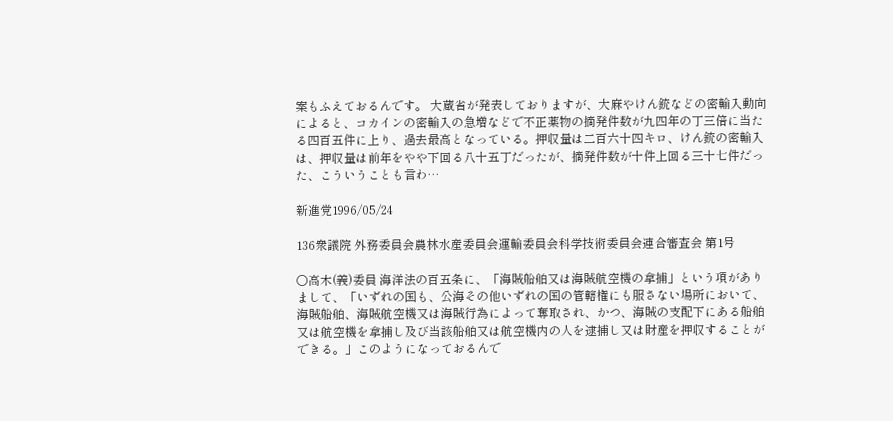案もふえておるんです。 大蔵省が発表しておりますが、大麻やけん銃などの密輸入動向によると、コカインの密輸入の急増などで不正薬物の摘発件数が九四年の丁三倍に当たる四百五件に上り、過去最高となっている。押収量は二百六十四キロ、けん銃の密輸入は、押収量は前年をやや下回る八十五丁だったが、摘発件数が十件上回る三十七件だった、こういうことも言わ…

新進党1996/05/24

136衆議院 外務委員会農林水産委員会運輸委員会科学技術委員会連合審査会 第1号

○高木(義)委員 海洋法の百五条に、「海賊船舶又は海賊航空機の拿捕」という項がありまして、「いずれの国も、公海その他いずれの国の管轄権にも服さない場所において、海賊船舶、海賊航空機又は海賊行為によって奪取され、かつ、海賊の支配下にある船舶又は航空機を拿捕し及び当該船舶又は航空機内の人を逮捕し又は財産を押収することができる。」このようになっておるんで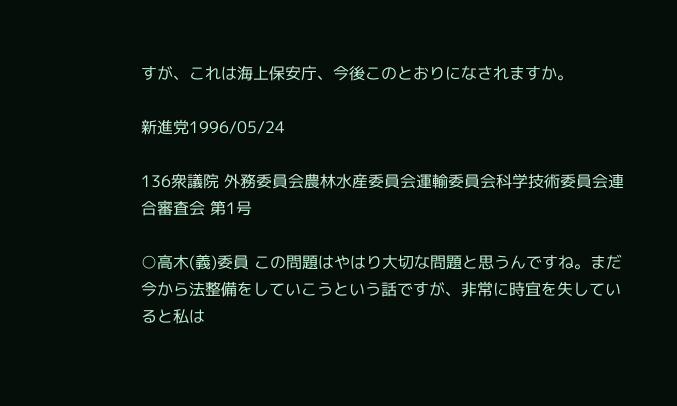すが、これは海上保安庁、今後このとおりになされますか。

新進党1996/05/24

136衆議院 外務委員会農林水産委員会運輸委員会科学技術委員会連合審査会 第1号

○高木(義)委員 この問題はやはり大切な問題と思うんですね。まだ今から法整備をしていこうという話ですが、非常に時宜を失していると私は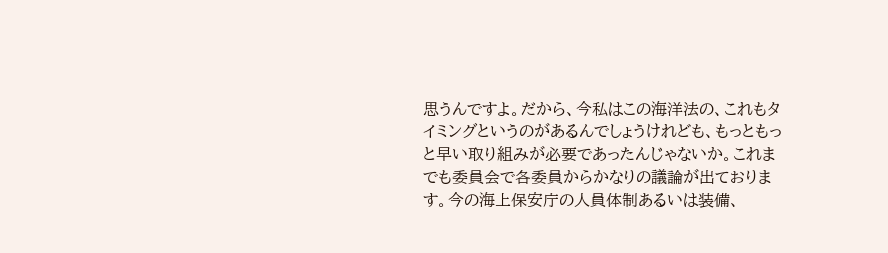思うんですよ。だから、今私はこの海洋法の、これもタイミングというのがあるんでしょうけれども、もっともっと早い取り組みが必要であったんじゃないか。これまでも委員会で各委員からかなりの議論が出ております。今の海上保安庁の人員体制あるいは装備、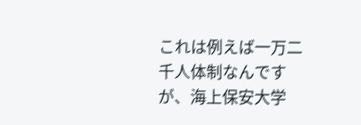これは例えば一万二千人体制なんですが、海上保安大学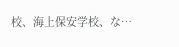校、海上保安学校、な…